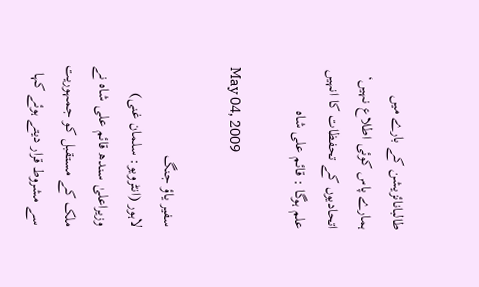طالبانائزیشن کے بارے میں ہمارے پاس کوئی اطلاع نہیں‘ اتحادیوں کے تحفظات کا انہیں علم ہوگا : قائم علی شاہ

May 04, 2009

سفیر یاؤ جنگ
لاہور (انٹرویو: سلمان غنی) وزیراعلیٰ سندھ قائم علی شاہ نے ملک کے مستقبل کو جمہوریت سے مشروط قرار دیتے ہوئے کہا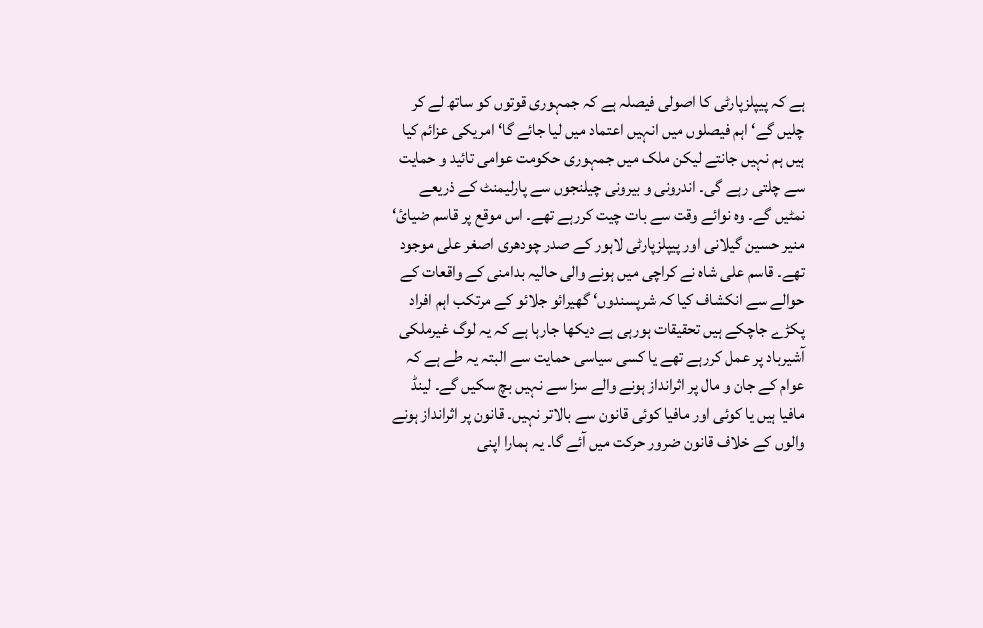ہے کہ پیپلزپارٹی کا اصولی فیصلہ ہے کہ جمہوری قوتوں کو ساتھ لے کر چلیں گے‘ اہم فیصلوں میں انہیں اعتماد میں لیا جائے گا‘ امریکی عزائم کیا ہیں ہم نہیں جانتے لیکن ملک میں جمہوری حکومت عوامی تائید و حمایت سے چلتی رہے گی۔ اندرونی و بیرونی چیلنجوں سے پارلیمنٹ کے ذریعے نمٹیں گے۔ وہ نوائے وقت سے بات چیت کررہے تھے۔ اس موقع پر قاسم ضیائ‘ منیر حسین گیلانی اور پیپلزپارٹی لاہور کے صدر چودھری اصغر علی موجود تھے۔ قاسم علی شاہ نے کراچی میں ہونے والی حالیہ بدامنی کے واقعات کے حوالے سے انکشاف کیا کہ شرپسندوں‘ گھیرائو جلائو کے مرتکب اہم افراد پکڑے جاچکے ہیں تحقیقات ہورہی ہے دیکھا جارہا ہے کہ یہ لوگ غیرملکی آشیرباد پر عمل کررہے تھے یا کسی سیاسی حمایت سے البتہ یہ طے ہے کہ عوام کے جان و مال پر اثرانداز ہونے والے سزا سے نہیں بچ سکیں گے۔ لینڈ مافیا ہیں یا کوئی اور مافیا کوئی قانون سے بالاتر نہیں۔ قانون پر اثرانداز ہونے والوں کے خلاف قانون ضرور حرکت میں آئے گا۔ یہ ہمارا اپنی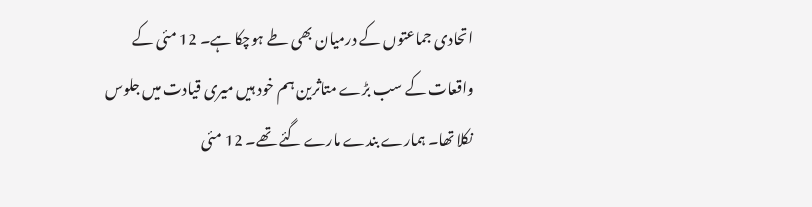اتحادی جماعتوں کے درمیان بھی طے ہوچکا ہے۔ 12 مئی کے واقعات کے سب بڑے متاثرین ہم خود ہیں میری قیادت میں جلوس نکلا تھا۔ ہمارے بندے مارے گئے تھے۔ 12 مئی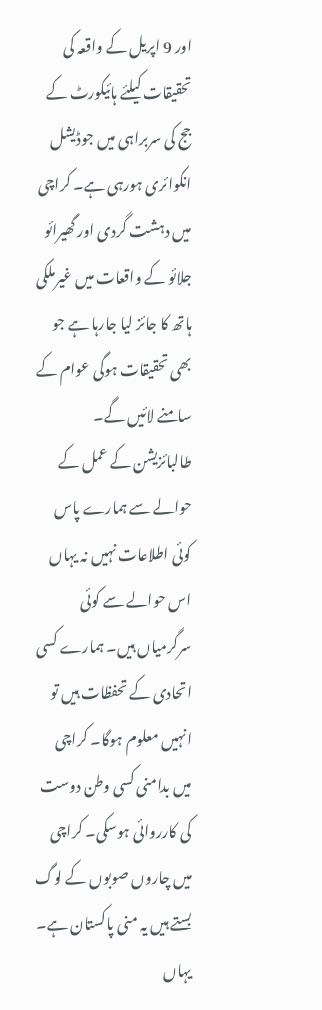اور 9 اپریل کے واقعہ کی تحقیقات کیلئے ہائیکورٹ کے جج کی سربراہی میں جوڈیشل انکوائری ہورہی ہے۔ کراچی میں دہشت گردی اور گھیرائو جلائو کے واقعات میں غیرملکی ہاتھ کا جائز لیا جارہا ہے جو بھی تحقیقات ہوگی عوام کے سامنے لائیں گے۔ طالبائزیشن کے عمل کے حوالے سے ہمارے پاس کوئی اطلاعات نہیں نہ یہاں اس حوالے سے کوئی سرگرمیاں ہیں۔ ہمارے کسی اتحادی کے تحفظات ہیں تو انہیں معلوم ہوگا۔ کراچی میں بدامنی کسی وطن دوست کی کارروائی ہوسکی۔ کراچی میں چاروں صوبوں کے لوگ بستے ہیں یہ منی پاکستان ہے۔ یہاں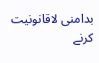بدامنی لاقانونیت کرنے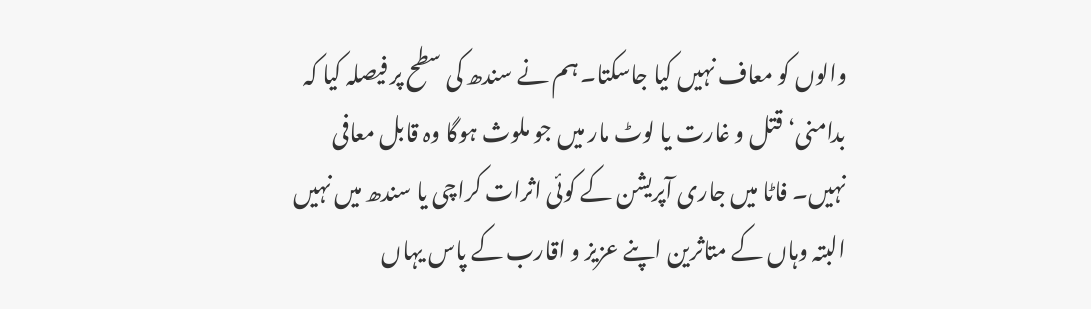والوں کو معاف نہیں کیا جاسکتا۔ ہم نے سندھ کی سطح پر فیصلہ کیا کہ بدامنی‘ قتل و غارت یا لوٹ مار میں جو ملوث ہوگا وہ قابل معافی نہیں۔ فاٹا میں جاری آپریشن کے کوئی اثرات کراچی یا سندھ میں نہیں البتہ وہاں کے متاثرین اپنے عزیز و اقارب کے پاس یہاں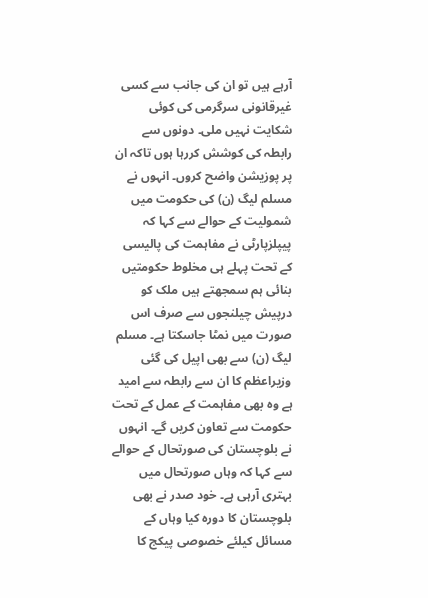آرہے ہیں تو ان کی جانب سے کسی غیرقانونی سرگرمی کی کوئی شکایت نہیں ملی۔ دونوں سے رابطہ کی کوشش کررہا ہوں تاکہ ان پر پوزیشن واضح کروں۔ انہوں نے مسلم لیگ (ن) کی حکومت میں شمولیت کے حوالے سے کہا کہ پیپلزپارٹی نے مفاہمت کی پالیسی کے تحت پہلے ہی مخلوط حکومتیں بنائی ہم سمجھتے ہیں ملک کو درپیش چیلنجوں سے صرف اس صورت میں نمٹا جاسکتا ہے۔ مسلم لیگ (ن) سے بھی اپیل کی گئی وزیراعظم کا ان سے رابطہ سے امید ہے وہ بھی مفاہمت کے عمل کے تحت حکومت سے تعاون کریں گے۔ انہوں نے بلوچستان کی صورتحال کے حوالے سے کہا کہ وہاں صورتحال میں بہتری آرہی ہے۔ خود صدر نے بھی بلوچستان کا دورہ کیا وہاں کے مسائل کیلئے خصوصی پیکج کا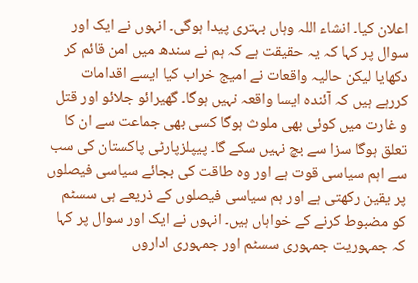اعلان کیا۔ انشاء اللہ وہاں بہتری پیدا ہوگی۔ انہوں نے ایک اور سوال پر کہا کہ یہ حقیقت ہے کہ ہم نے سندھ میں امن قائم کر دکھایا لیکن حالیہ واقعات نے امیج خراب کیا ایسے اقدامات کررہے ہیں کہ آئندہ ایسا واقعہ نہیں ہوگا۔ گھیرائو جلائو اور قتل و غارت میں کوئی بھی ملوث ہوگا کسی بھی جماعت سے ان کا تعلق ہوگا سزا سے بچ نہیں سکے گا۔ پیپلزپارٹی پاکستان کی سب سے اہم سیاسی قوت ہے اور وہ طاقت کی بجائے سیاسی فیصلوں پر یقین رکھتی ہے اور ہم سیاسی فیصلوں کے ذریعے ہی سسٹم کو مضبوط کرنے کے خواہاں ہیں۔ انہوں نے ایک اور سوال پر کہا کہ جمہوریت جمہوری سسٹم اور جمہوری اداروں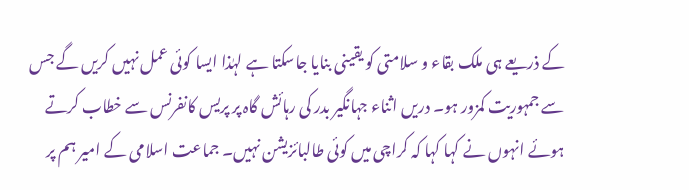کے ذریعے ہی ملک بقاء و سلامتی کو یقینی بنایا جاسکتا ہے لہٰذا ایسا کوئی عمل نہیں کریں گے جس سے جمہوریت کمزور ہو۔ دریں اثناء جہانگیر بدر کی رہائش گاہ پر پریس کانفرنس سے خطاب کرتے ہوئے انہوں نے کہا کہا کہ کراچی میں کوئی طالبائزیشن نہیں۔ جماعت اسلامی کے امیر ہم پر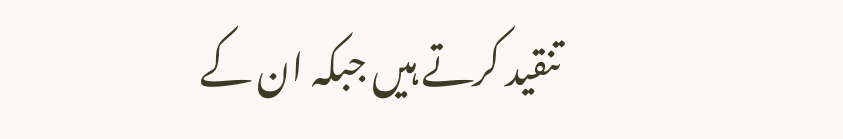تنقید کرتے ہیں جبکہ ان کے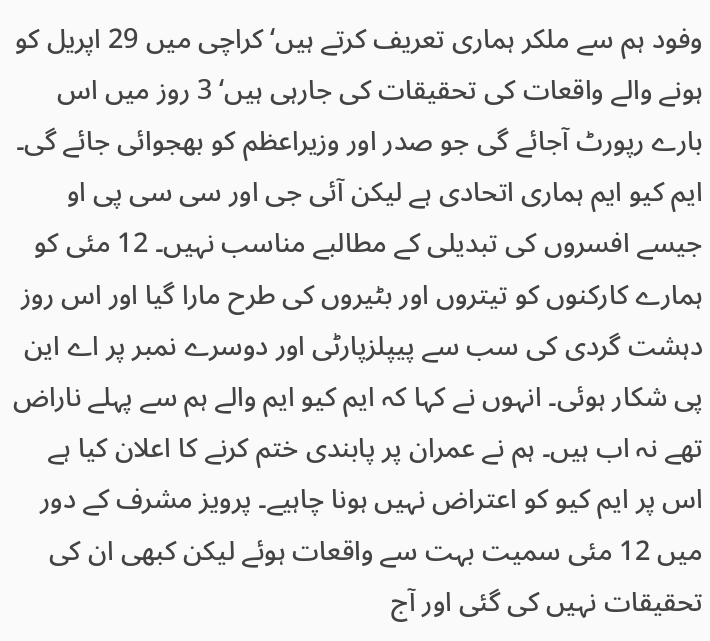وفود ہم سے ملکر ہماری تعریف کرتے ہیں‘ کراچی میں 29 اپریل کو ہونے والے واقعات کی تحقیقات کی جارہی ہیں‘ 3 روز میں اس بارے رپورٹ آجائے گی جو صدر اور وزیراعظم کو بھجوائی جائے گی۔ ایم کیو ایم ہماری اتحادی ہے لیکن آئی جی اور سی سی پی او جیسے افسروں کی تبدیلی کے مطالبے مناسب نہیں۔ 12 مئی کو ہمارے کارکنوں کو تیتروں اور بٹیروں کی طرح مارا گیا اور اس روز دہشت گردی کی سب سے پیپلزپارٹی اور دوسرے نمبر پر اے این پی شکار ہوئی۔ انہوں نے کہا کہ ایم کیو ایم والے ہم سے پہلے ناراض تھے نہ اب ہیں۔ ہم نے عمران پر پابندی ختم کرنے کا اعلان کیا ہے اس پر ایم کیو کو اعتراض نہیں ہونا چاہیے۔ پرویز مشرف کے دور میں 12 مئی سمیت بہت سے واقعات ہوئے لیکن کبھی ان کی تحقیقات نہیں کی گئی اور آج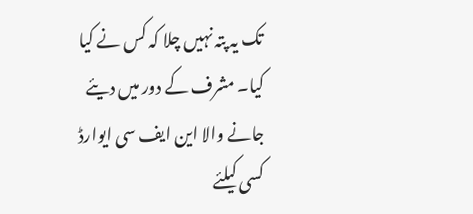تک یہ پتہ نہیں چلا کہ کس نے کیا کیا۔ مشرف کے دور میں دیئے جانے والا این ایف سی ایوارڈ کسی کیلئے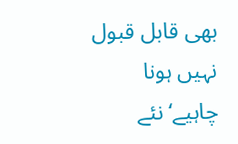بھی قابل قبول نہیں ہونا چاہیے‘ نئے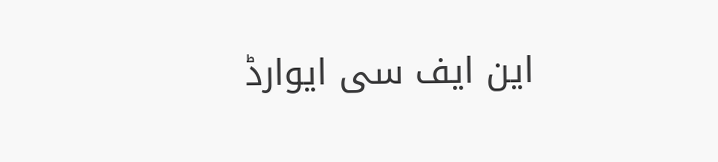این ایف سی ایوارڈ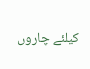کیلئے چاروں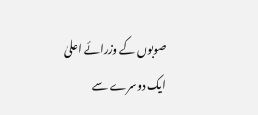صوبوں کے وزرائے اعلیٰ ایک دوسرے سے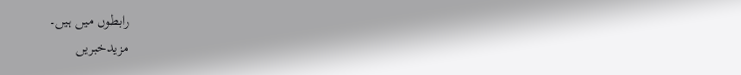رابطوں میں ہیں۔
مزیدخبریں